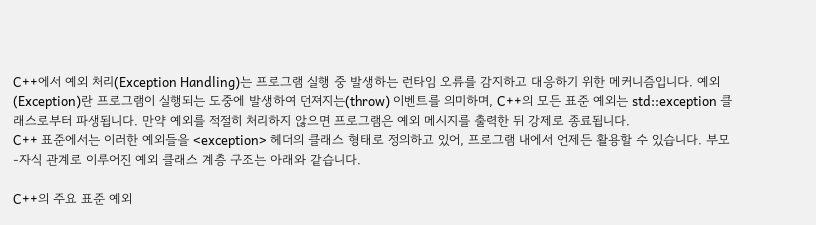C++에서 예외 처리(Exception Handling)는 프로그램 실행 중 발생하는 런타임 오류를 감지하고 대응하기 위한 메커니즘입니다. 예외(Exception)란 프로그램이 실행되는 도중에 발생하여 던져지는(throw) 이벤트를 의미하며, C++의 모든 표준 예외는 std::exception 클래스로부터 파생됩니다. 만약 예외를 적절히 처리하지 않으면 프로그램은 예외 메시지를 출력한 뒤 강제로 종료됩니다.
C++ 표준에서는 이러한 예외들을 <exception> 헤더의 클래스 형태로 정의하고 있어, 프로그램 내에서 언제든 활용할 수 있습니다. 부모-자식 관계로 이루어진 예외 클래스 계층 구조는 아래와 같습니다.

C++의 주요 표준 예외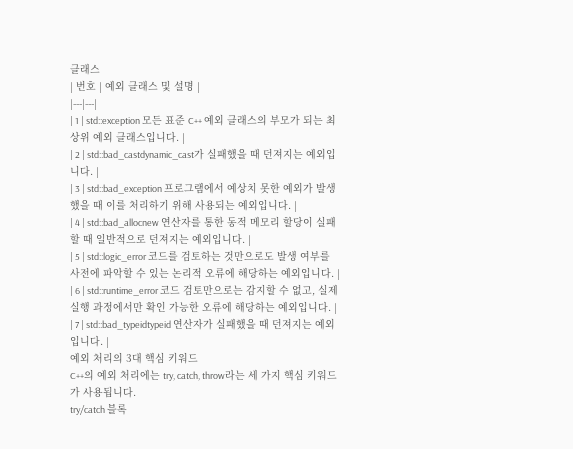클래스
| 번호 | 예외 클래스 및 설명 |
|---|---|
| 1 | std::exception 모든 표준 C++ 예외 클래스의 부모가 되는 최상위 예외 클래스입니다. |
| 2 | std::bad_castdynamic_cast가 실패했을 때 던져지는 예외입니다. |
| 3 | std::bad_exception 프로그램에서 예상치 못한 예외가 발생했을 때 이를 처리하기 위해 사용되는 예외입니다. |
| 4 | std::bad_allocnew 연산자를 통한 동적 메모리 할당이 실패할 때 일반적으로 던져지는 예외입니다. |
| 5 | std::logic_error 코드를 검토하는 것만으로도 발생 여부를 사전에 파악할 수 있는 논리적 오류에 해당하는 예외입니다. |
| 6 | std::runtime_error 코드 검토만으로는 감지할 수 없고, 실제 실행 과정에서만 확인 가능한 오류에 해당하는 예외입니다. |
| 7 | std::bad_typeidtypeid 연산자가 실패했을 때 던져지는 예외입니다. |
예외 처리의 3대 핵심 키워드
C++의 예외 처리에는 try, catch, throw라는 세 가지 핵심 키워드가 사용됩니다.
try/catch 블록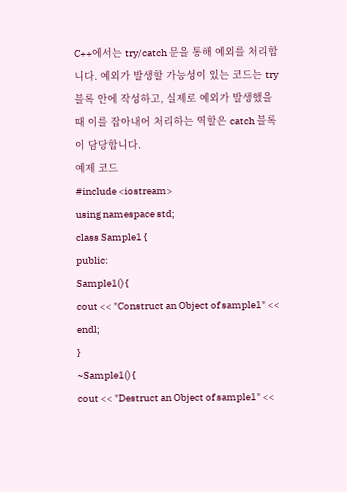C++에서는 try/catch 문을 통해 예외를 처리합니다. 예외가 발생할 가능성이 있는 코드는 try 블록 안에 작성하고, 실제로 예외가 발생했을 때 이를 잡아내어 처리하는 역할은 catch 블록이 담당합니다.
예제 코드
#include <iostream>
using namespace std;
class Sample1 {
public:
Sample1() {
cout << "Construct an Object of sample1" << endl;
}
~Sample1() {
cout << "Destruct an Object of sample1" <<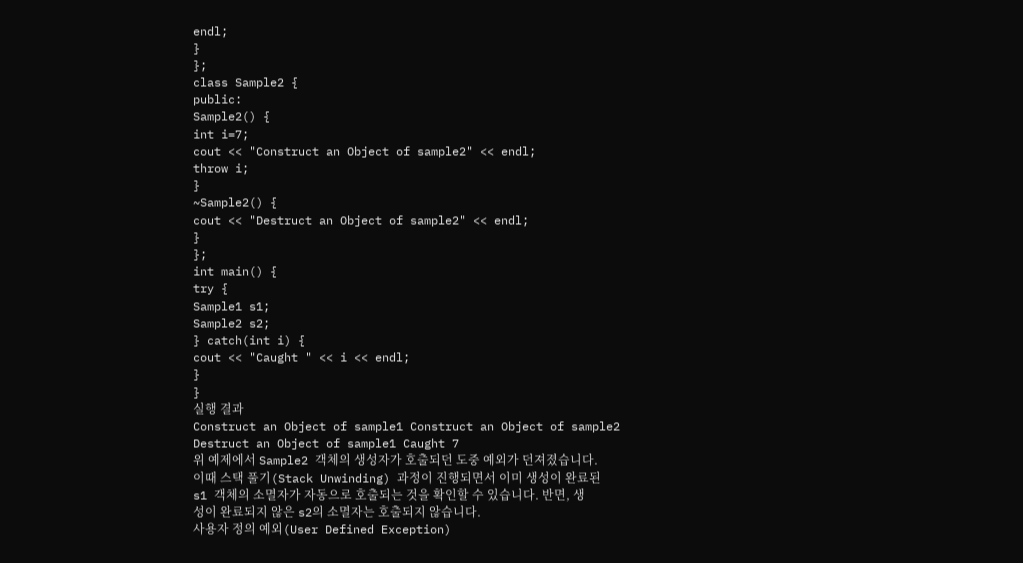endl;
}
};
class Sample2 {
public:
Sample2() {
int i=7;
cout << "Construct an Object of sample2" << endl;
throw i;
}
~Sample2() {
cout << "Destruct an Object of sample2" << endl;
}
};
int main() {
try {
Sample1 s1;
Sample2 s2;
} catch(int i) {
cout << "Caught " << i << endl;
}
}
실행 결과
Construct an Object of sample1 Construct an Object of sample2 Destruct an Object of sample1 Caught 7
위 예제에서 Sample2 객체의 생성자가 호출되던 도중 예외가 던져졌습니다. 이때 스택 풀기(Stack Unwinding) 과정이 진행되면서 이미 생성이 완료된 s1 객체의 소멸자가 자동으로 호출되는 것을 확인할 수 있습니다. 반면, 생성이 완료되지 않은 s2의 소멸자는 호출되지 않습니다.
사용자 정의 예외(User Defined Exception)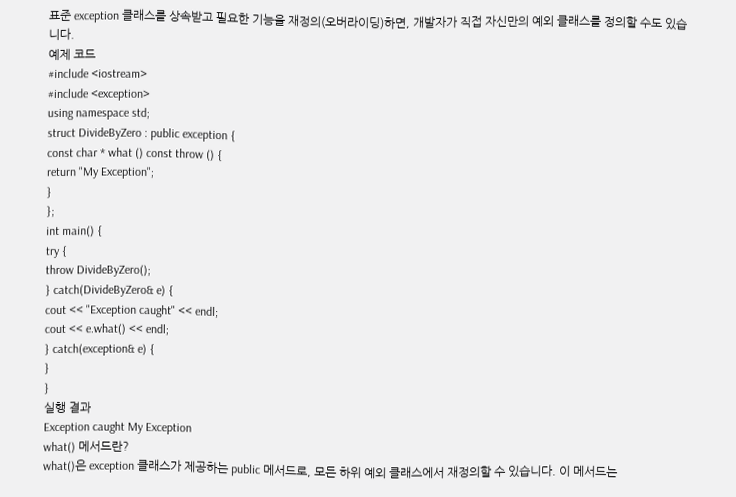표준 exception 클래스를 상속받고 필요한 기능을 재정의(오버라이딩)하면, 개발자가 직접 자신만의 예외 클래스를 정의할 수도 있습니다.
예제 코드
#include <iostream>
#include <exception>
using namespace std;
struct DivideByZero : public exception {
const char * what () const throw () {
return "My Exception";
}
};
int main() {
try {
throw DivideByZero();
} catch(DivideByZero& e) {
cout << "Exception caught" << endl;
cout << e.what() << endl;
} catch(exception& e) {
}
}
실행 결과
Exception caught My Exception
what() 메서드란?
what()은 exception 클래스가 제공하는 public 메서드로, 모든 하위 예외 클래스에서 재정의할 수 있습니다. 이 메서드는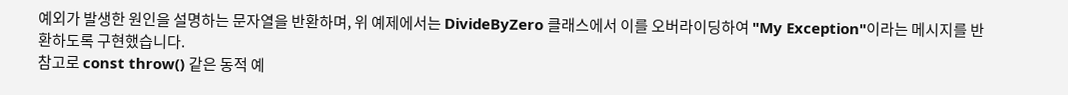예외가 발생한 원인을 설명하는 문자열을 반환하며, 위 예제에서는 DivideByZero 클래스에서 이를 오버라이딩하여 "My Exception"이라는 메시지를 반환하도록 구현했습니다.
참고로 const throw() 같은 동적 예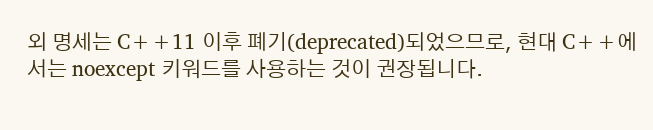외 명세는 C++11 이후 폐기(deprecated)되었으므로, 현대 C++에서는 noexcept 키워드를 사용하는 것이 권장됩니다.